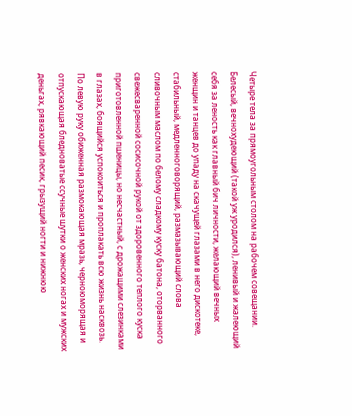Четыре тела за прямоугольным столом на рабочем совещании. Белесый, вечнохудеющий (такой уж уродился), ленивый и жалеющий себя за леность как главный бич личности, желающий вечных женщин и танцев до упаду на скачущей глазами в него дискотеке, стабильный, медленноговорящий, размазывающий слова сливочным маслом по белому сладкому куску батона, оторванного свежесваренной сосисочной рукой от здоровенного теплого куска приготовленной пшеницы, но несчастный, с дрожащими слезинками в глазах, боящийся успокоиться и проплакать всю жизнь насквозь. По левую руку обиженная размокающая мразь, черноюморящая и отпускающая бледноватые ссучные шутки о женских ногах и мужских деньгах, рявкающий песик, грызущий ногти и нижнюю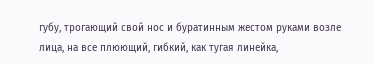губу, трогающий свой нос и буратинным жестом руками возле лица, на все плюющий, гибкий, как тугая линейка,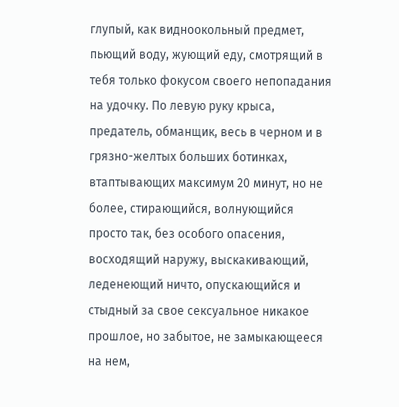глупый, как видноокольный предмет, пьющий воду, жующий еду, смотрящий в тебя только фокусом своего непопадания на удочку. По левую руку крыса, предатель, обманщик, весь в черном и в грязно-желтых больших ботинках, втаптывающих максимум 20 минут, но не более, стирающийся, волнующийся просто так, без особого опасения, восходящий наружу, выскакивающий, леденеющий ничто, опускающийся и стыдный за свое сексуальное никакое прошлое, но забытое, не замыкающееся на нем,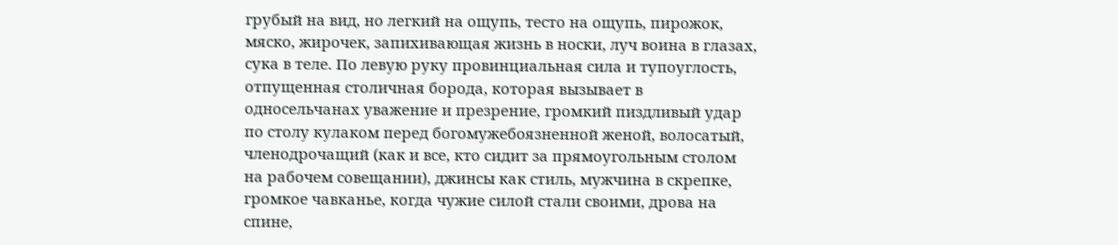грубый на вид, но легкий на ощупь, тесто на ощупь, пирожок, мяско, жирочек, запихивающая жизнь в носки, луч воина в глазах, сука в теле. По левую руку провинциальная сила и тупоуглость, отпущенная столичная борода, которая вызывает в односельчанах уважение и презрение, громкий пиздливый удар по столу кулаком перед богомужебоязненной женой, волосатый, членодрочащий (как и все, кто сидит за прямоугольным столом на рабочем совещании), джинсы как стиль, мужчина в скрепке, громкое чавканье, когда чужие силой стали своими, дрова на спине,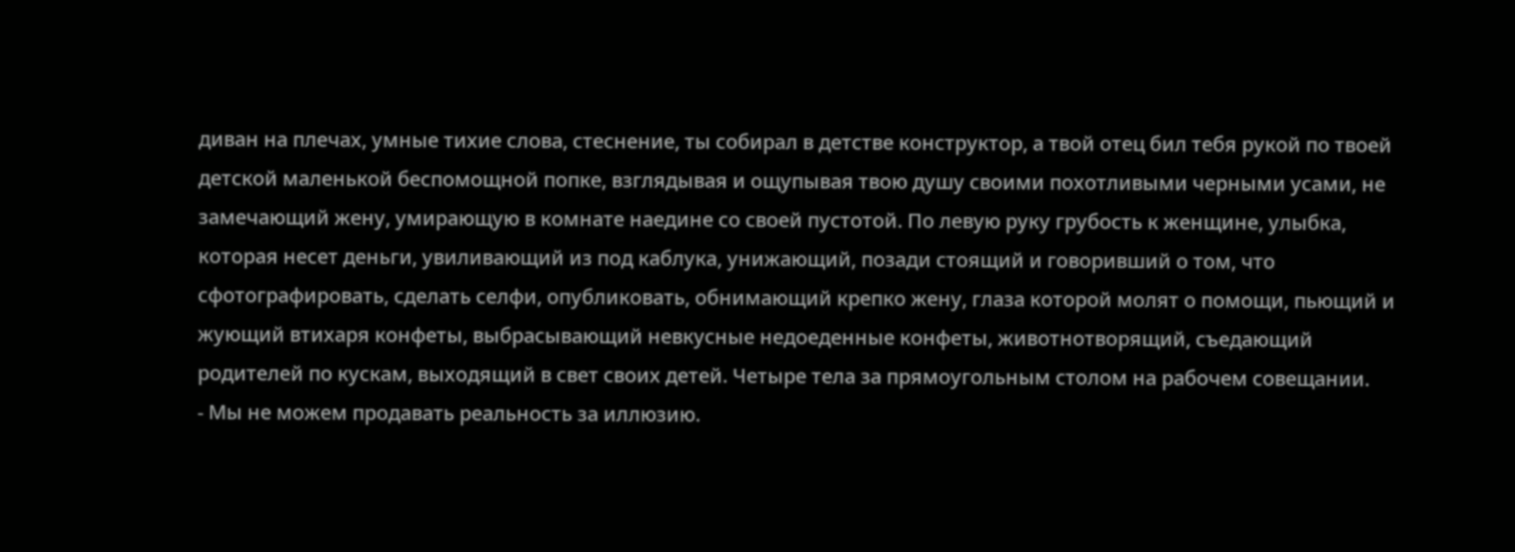диван на плечах, умные тихие слова, стеснение, ты собирал в детстве конструктор, а твой отец бил тебя рукой по твоей детской маленькой беспомощной попке, взглядывая и ощупывая твою душу своими похотливыми черными усами, не замечающий жену, умирающую в комнате наедине со своей пустотой. По левую руку грубость к женщине, улыбка, которая несет деньги, увиливающий из под каблука, унижающий, позади стоящий и говоривший о том, что сфотографировать, сделать селфи, опубликовать, обнимающий крепко жену, глаза которой молят о помощи, пьющий и жующий втихаря конфеты, выбрасывающий невкусные недоеденные конфеты, животнотворящий, съедающий родителей по кускам, выходящий в свет своих детей. Четыре тела за прямоугольным столом на рабочем совещании.
- Мы не можем продавать реальность за иллюзию.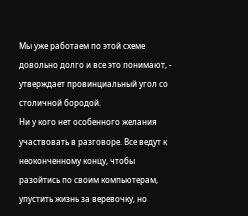Мы уже работаем по этой схеме довольно долго и все это понимают, - утверждает провинциальный угол со столичной бородой.
Ни у кого нет особенного желания участвовать в разговоре. Все ведут к неоконченному концу, чтобы разойтись по своим компьютерам, упустить жизнь за веревочку, но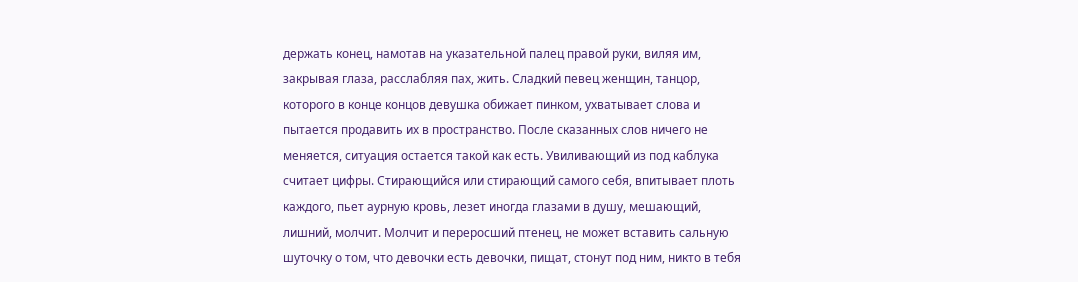держать конец, намотав на указательной палец правой руки, виляя им, закрывая глаза, расслабляя пах, жить. Сладкий певец женщин, танцор, которого в конце концов девушка обижает пинком, ухватывает слова и пытается продавить их в пространство. После сказанных слов ничего не меняется, ситуация остается такой как есть. Увиливающий из под каблука считает цифры. Стирающийся или стирающий самого себя, впитывает плоть каждого, пьет аурную кровь, лезет иногда глазами в душу, мешающий, лишний, молчит. Молчит и переросший птенец, не может вставить сальную шуточку о том, что девочки есть девочки, пищат, стонут под ним, никто в тебя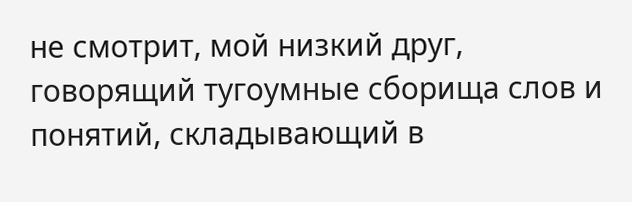не смотрит, мой низкий друг, говорящий тугоумные сборища слов и понятий, складывающий в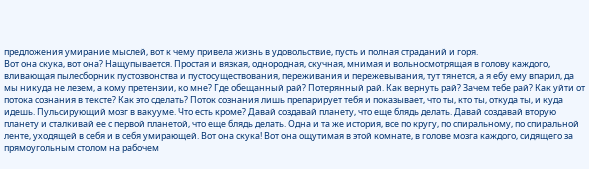предложения умирание мыслей, вот к чему привела жизнь в удовольствие, пусть и полная страданий и горя.
Вот она скука, вот она? Нащупывается. Простая и вязкая, однородная, скучная, мнимая и вольносмотрящая в голову каждого, вливающая пылесборник пустозвонства и пустосуществования, переживания и пережевывания, тут тянется, а я ебу ему впарил, да мы никуда не лезем, а кому претензии, ко мне? Где обещанный рай? Потерянный рай. Как вернуть рай? Зачем тебе рай? Как уйти от потока сознания в тексте? Как это сделать? Поток сознания лишь препарирует тебя и показывает, что ты, кто ты, откуда ты, и куда идешь. Пульсирующий мозг в вакууме. Что есть кроме? Давай создавай планету, что еще блядь делать. Давай создавай вторую планету и сталкивай ее с первой планетой, что еще блядь делать. Одна и та же история, все по кругу, по спиральному, по спиральной ленте, уходящей в себя и в себя умирающей. Вот она скука! Вот она ощутимая в этой комнате, в голове мозга каждого, сидящего за прямоугольным столом на рабочем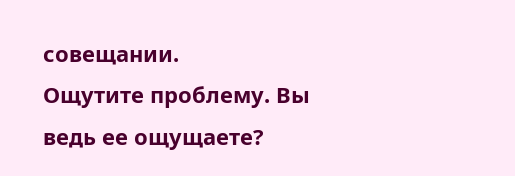совещании.
Ощутите проблему. Вы ведь ее ощущаете?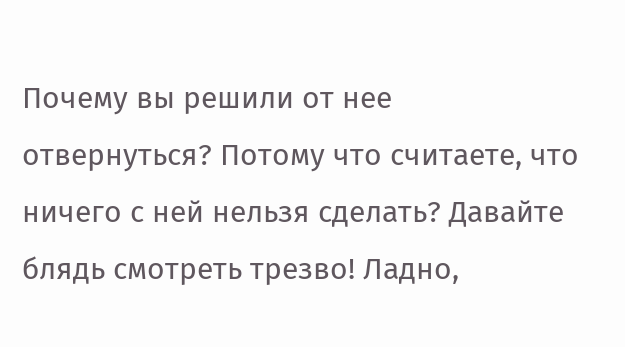Почему вы решили от нее отвернуться? Потому что считаете, что ничего с ней нельзя сделать? Давайте блядь смотреть трезво! Ладно,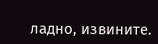ладно, извините.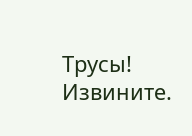Трусы! Извините.